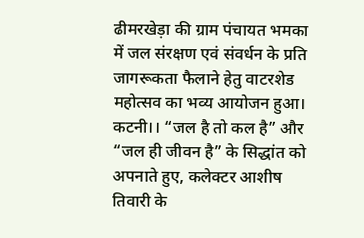ढीमरखेड़ा की ग्राम पंचायत भमका में जल संरक्षण एवं संवर्धन के प्रति जागरूकता फैलाने हेतु वाटरशेड महोत्सव का भव्य आयोजन हुआ। कटनी।। “जल है तो कल है” और “जल ही जीवन है” के सिद्धांत को अपनाते हुए, कलेक्टर आशीष तिवारी के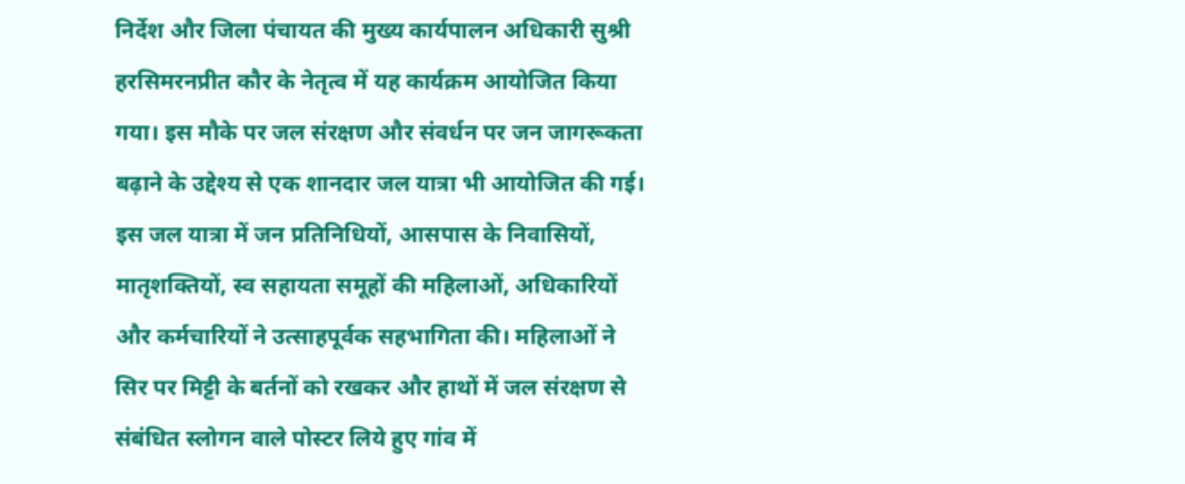निर्देश और जिला पंचायत की मुख्य कार्यपालन अधिकारी सुश्री हरसिमरनप्रीत कौर के नेतृत्व में यह कार्यक्रम आयोजित किया गया। इस मौके पर जल संरक्षण और संवर्धन पर जन जागरूकता बढ़ाने के उद्देश्य से एक शानदार जल यात्रा भी आयोजित की गई।
इस जल यात्रा में जन प्रतिनिधियों, आसपास के निवासियों, मातृशक्तियों, स्व सहायता समूहों की महिलाओं, अधिकारियों और कर्मचारियों ने उत्साहपूर्वक सहभागिता की। महिलाओं ने सिर पर मिट्टी के बर्तनों को रखकर और हाथों में जल संरक्षण से संबंधित स्लोगन वाले पोस्टर लिये हुए गांव में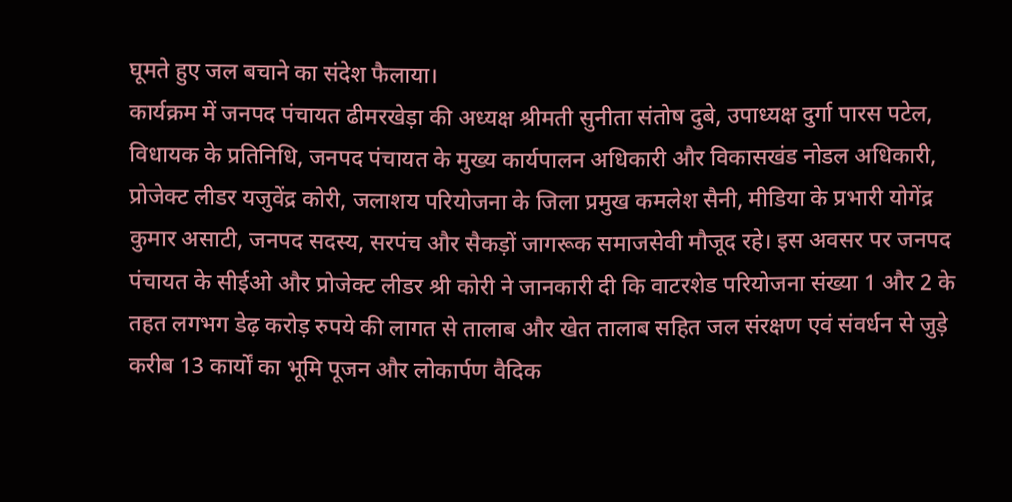घूमते हुए जल बचाने का संदेश फैलाया।
कार्यक्रम में जनपद पंचायत ढीमरखेड़ा की अध्यक्ष श्रीमती सुनीता संतोष दुबे, उपाध्यक्ष दुर्गा पारस पटेल, विधायक के प्रतिनिधि, जनपद पंचायत के मुख्य कार्यपालन अधिकारी और विकासखंड नोडल अधिकारी, प्रोजेक्ट लीडर यजुवेंद्र कोरी, जलाशय परियोजना के जिला प्रमुख कमलेश सैनी, मीडिया के प्रभारी योगेंद्र कुमार असाटी, जनपद सदस्य, सरपंच और सैकड़ों जागरूक समाजसेवी मौजूद रहे। इस अवसर पर जनपद पंचायत के सीईओ और प्रोजेक्ट लीडर श्री कोरी ने जानकारी दी कि वाटरशेड परियोजना संख्या 1 और 2 के तहत लगभग डेढ़ करोड़ रुपये की लागत से तालाब और खेत तालाब सहित जल संरक्षण एवं संवर्धन से जुड़े करीब 13 कार्यों का भूमि पूजन और लोकार्पण वैदिक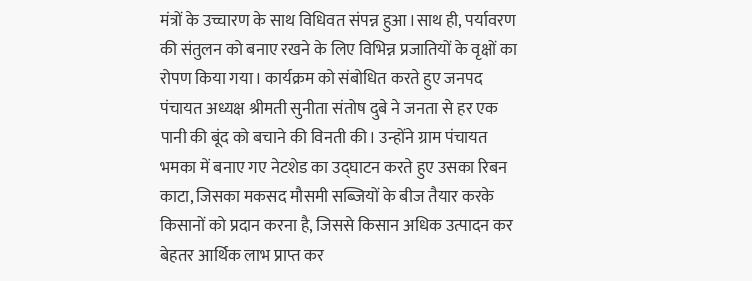मंत्रों के उच्चारण के साथ विधिवत संपन्न हुआ।साथ ही, पर्यावरण की संतुलन को बनाए रखने के लिए विभिन्न प्रजातियों के वृक्षों का रोपण किया गया। कार्यक्रम को संबोधित करते हुए जनपद पंचायत अध्यक्ष श्रीमती सुनीता संतोष दुबे ने जनता से हर एक पानी की बूंद को बचाने की विनती की। उन्होंने ग्राम पंचायत भमका में बनाए गए नेटशेड का उद्घाटन करते हुए उसका रिबन काटा, जिसका मकसद मौसमी सब्जियों के बीज तैयार करके किसानों को प्रदान करना है, जिससे किसान अधिक उत्पादन कर बेहतर आर्थिक लाभ प्राप्त कर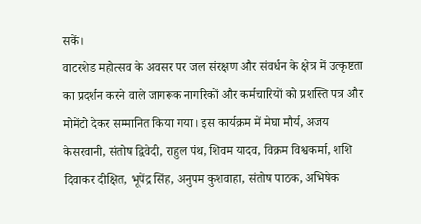सकें।
वाटरशेड महोत्सव के अवसर पर जल संरक्षण और संवर्धन के क्षेत्र में उत्कृष्टता का प्रदर्शन करने वाले जागरूक नागरिकों और कर्मचारियों को प्रशस्ति पत्र और मोमेंटो देकर सम्मानित किया गया। इस कार्यक्रम में मेघा मौर्य, अजय केसरवानी, संतोष द्विवेदी, राहुल पंथ, शिवम यादव, विक्रम विश्वकर्मा, शशि दिवाकर दीक्षित, भूपेंद्र सिंह, अनुपम कुशवाहा, संतोष पाठक, अभिषेक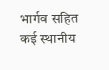भार्गव सहित कई स्थानीय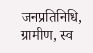जनप्रतिनिधि, ग्रामीण, स्व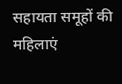सहायता समूहों की महिलाएं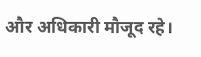और अधिकारी मौजूद रहे।